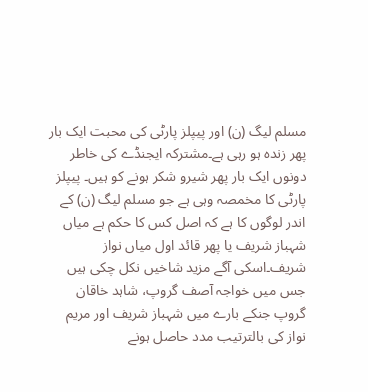مسلم لیگ (ن) اور پیپلز پارٹی کی محبت ایک بار پھر زندہ ہو رہی ہے۔مشترکہ ایجنڈے کی خاطر دونوں ایک بار پھر شیرو شکر ہونے کو ہیں۔ پیپلز پارٹی کا مخمصہ وہی ہے جو مسلم لیگ (ن) کے اندر لوگوں کا ہے کہ اصل کس کا حکم ہے میاں شہباز شریف یا پھر قائد اول میاں نواز شریف۔اسکی آگے مزید شاخیں نکل چکی ہیں جس میں خواجہ آصف گروپ، شاہد خاقان گروپ جنکے بارے میں شہباز شریف اور مریم نواز کی بالترتیب مدد حاصل ہونے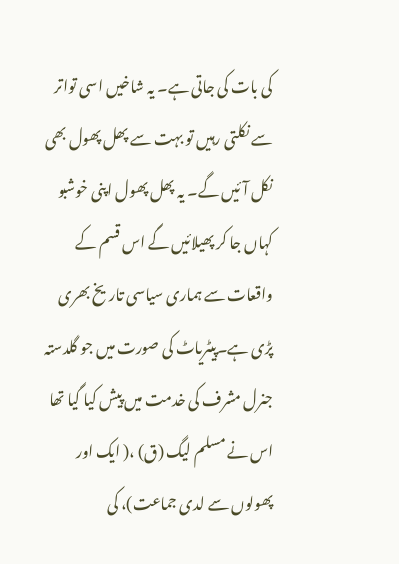کی بات کی جاتی ہے۔ یہ شاخیں اسی تواتر سے نکلتی رہیں تو بہت سے پھل پھول بھی نکل آئیں گے۔ یہ پھل پھول اپنی خوشبو کہاں جا کر پھیلائیں گے اس قسم کے واقعات سے ہماری سیاسی تاریخ بھری پڑی ہے۔پیٹریاٹ کی صورت میں جو گلدستہ جنرل مشرف کی خدمت میں پیش کیا گیا تھا اس نے مسلم لیگ (ق) ،( ایک اور پھولوں سے لدی جماعت)، کی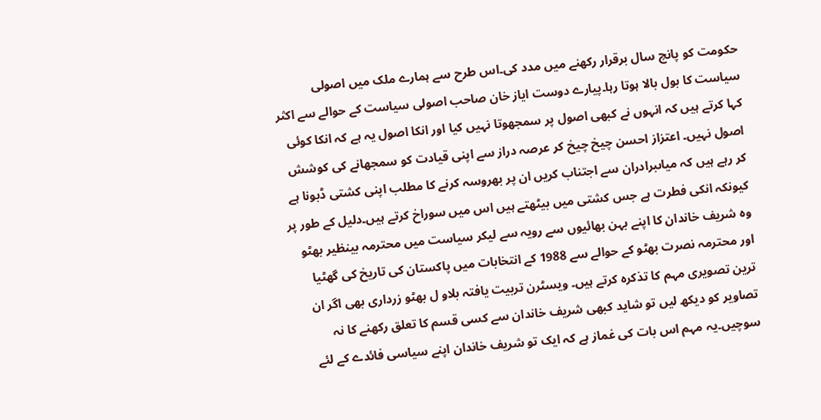حکومت کو پانچ سال برقرار رکھنے میں مدد کی۔اس طرح سے ہمارے ملک میں اصولی سیاست کا بول بالا ہوتا رہا۔پیارے دوست ایاز خان صاحب اصولی سیاست کے حوالے سے اکثر کہا کرتے ہیں کہ انہوں نے کبھی اصول پر سمجھوتا نہیں کیا اور انکا اصول یہ ہے کہ انکا کوئی اصول نہیں۔ اعتزاز احسن چیخ چیخ کر عرصہ دراز سے اپنی قیادت کو سمجھانے کی کوشش کر رہے ہیں کہ میاںبرادران سے اجتناب کریں ان پر بھروسہ کرنے کا مطلب اپنی کشتی ڈبونا ہے کیونکہ انکی فطرت ہے جس کشتی میں بیٹھتے ہیں اس میں سوراخ کرتے ہیں۔دلیل کے طور پر وہ شریف خاندان کا اپنے بہن بھائیوں سے رویہ سے لیکر سیاست میں محترمہ بینظیر بھٹو اور محترمہ نصرت بھٹو کے حوالے سے 1988 کے انتخابات میں پاکستان کی تاریخ کی گھٹیا ترین تصویری مہم کا تذکرہ کرتے ہیں۔ ویسٹرن تربیت یافتہ بلاو ل بھٹو زرداری بھی اگر ان تصاویر کو دیکھ لیں تو شاید کبھی شریف خاندان سے کسی قسم کا تعلق رکھنے کا نہ سوچیں۔یہ مہم اس بات کی غماز ہے کہ ایک تو شریف خاندان اپنے سیاسی فائدے کے لئے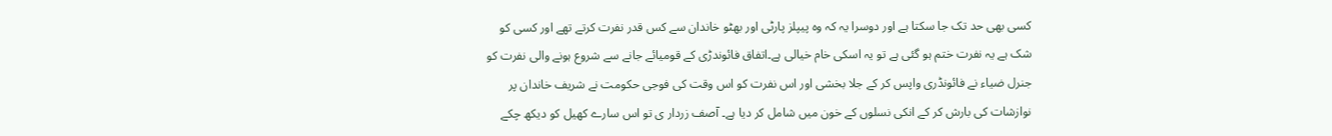کسی بھی حد تک جا سکتا ہے اور دوسرا یہ کہ وہ پیپلز پارٹی اور بھٹو خاندان سے کس قدر نفرت کرتے تھے اور کسی کو شک ہے یہ نفرت ختم ہو گئی ہے تو یہ اسکی خام خیالی ہے۔اتفاق فائوندڑی کے قومیائے جانے سے شروع ہونے والی نفرت کو جنرل ضیاء نے فائونڈری واپس کر کے جلا بخشی اور اس نفرت کو اس وقت کی فوجی حکومت نے شریف خاندان پر نوازشات کی بارش کر کے انکی نسلوں کے خون میں شامل کر دیا ہے۔ آصف زردار ی تو اس سارے کھیل کو دیکھ چکے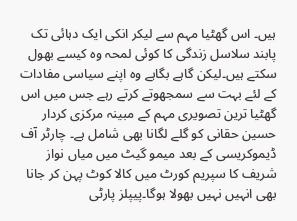ہیں۔ اس گھٹیا مہم سے لیکر انکی ایک دہائی تک پابند سلاسل زندگی کا کوئی لمحہ وہ کیسے بھول سکتے ہیں۔لیکن گاہے بگاہے وہ اپنے سیاسی مفادات کے لئے بہت سے سمجھوتے کرتے رہے جس میں اس گھٹیا ترین تصویری مہم کے مبینہ مرکزی کردار حسین حقانی کو گلے لگانا بھی شامل ہے۔ چارٹر آف ڈیموکریسی کے بعد میمو گیٹ میں میاں نواز شریف کا سپریم کورٹ میں کالا کوٹ پہن کر جانا بھی انہیں نہیں بھولا ہوگا۔پیپلز پارٹی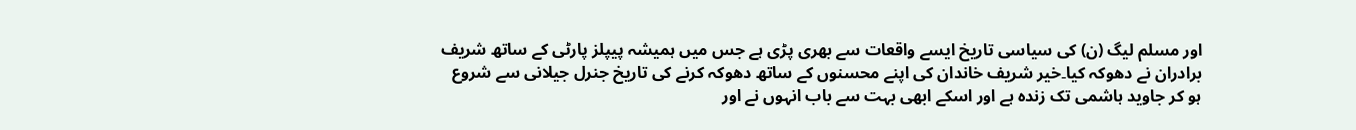اور مسلم لیگ (ن) کی سیاسی تاریخ ایسے واقعات سے بھری پڑی ہے جس میں ہمیشہ پیپلز پارٹی کے ساتھ شریف برادران نے دھوکہ کیا۔خیر شریف خاندان کی اپنے محسنوں کے ساتھ دھوکہ کرنے کی تاریخ جنرل جیلانی سے شروع ہو کر جاوید ہاشمی تک زندہ ہے اور اسکے ابھی بہت سے باب انہوں نے اور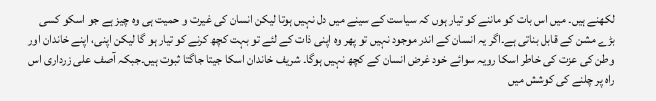لکھنے ہیں۔ میں اس بات کو ماننے کو تیار ہوں کہ سیاست کے سینے میں دل نہیں ہوتا لیکن انسان کی غیرت و حمیت ہی وہ چیز ہے جو اسکو کسی بڑے مشن کے قابل بناتی ہے۔اگر یہ انسان کے اندر موجود نہیں تو پھر وہ اپنی ذات کے لئے تو بہت کچھ کرنے کو تیار ہو گا لیکن اپنی، اپنے خاندان اور وطن کی عزت کی خاطر اسکا رویہ سوائے خود غرض انسان کے کچھ نہیں ہوگا۔ شریف خاندان اسکا جیتا جاگتا ثبوت ہیں۔جبکہ آصف علی زرداری اس راہ پر چلنے کی کوشش میں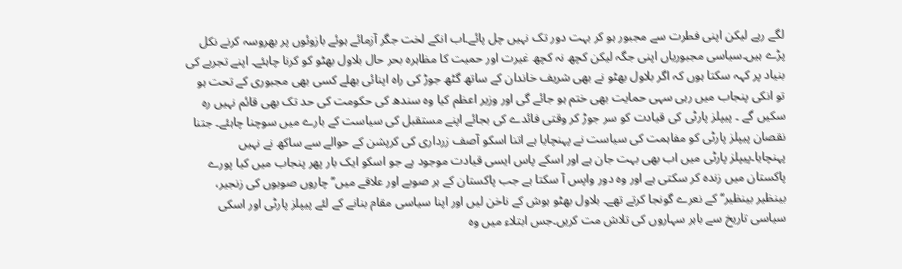لگے رہے لیکن اپنی فطرت سے مجبور ہو کر بہت دور تک نہیں چل پائے۔اب انکے لخت جگر آزمائے ہوئے بازوئوں پر بھروسہ کرنے نکل پڑے ہیں۔سیاسی مجبوریاں اپنی جگہ لیکن کچھ نہ کچھ غیرت اور حمیت کا مظاہرہ بحر حال بلاول بھٹو کو کرنا چاہئے۔ اپنے تجربے کی بنیاد پر کہہ سکتا ہوں کہ اگر بلاول بھٹو نے بھی شریف خاندان کے ساتھ گٹھ جوڑ کی راہ اپنائی بھلے کسی بھی مجبوری کے تحت ہو تو انکی پنجاب میں رہی سہی حمایت بھی ختم ہو جائے گی اور وزیر اعظم کیا وہ سندھ کی حکومت کی حد تک بھی قائم نہیں رہ سکیں گے ۔ پیپلز پارٹی کی قیادت کو سر جوڑ کر وقتی فائدے کی بجائے اپنے مستقبل کی سیاست کے بارے میں سوچنا چاہئے۔ جتنا نقصان پیپلز پارٹی کو مفاہمت کی سیاست نے پہنچایا ہے اتنا اسکو آصف زرداری کی کرپشن کے حوالے سے ساکھ نے نہیں پہنچایا۔پیپلز پارٹی میں اب بھی بہت جان ہے اور اسکے پاس ایسی قیادت موجود ہے جو اسکو ایک بار پھر پنجاب میں کیا پورے پاکستان میں زندہ کر سکتی ہے اور وہ دور واپس آ سکتا ہے جب پاکستان کے ہر صوبے اور علاقے میں’’چاروں صوبوں کی زنجیر، بینظیر بینظیر‘‘ کے نعرے گونجا کرتے تھے۔ بلاول بھٹو ہوش کے ناخن لیں اور اپنا سیاسی مقام بنانے کے لئے پیپلز پارٹی اور اسکی سیاسی تاریخ سے باہر سہاروں کی تلاش مت کریں۔جس ابتلاء میں وہ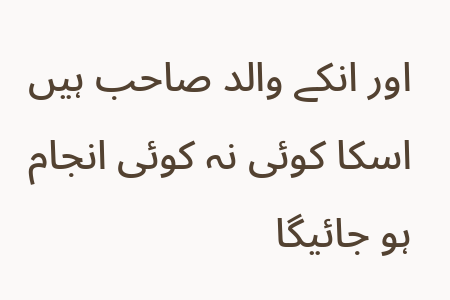اور انکے والد صاحب ہیں اسکا کوئی نہ کوئی انجام ہو جائیگا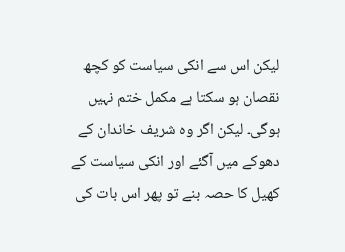لیکن اس سے انکی سیاست کو کچھ نقصان ہو سکتا ہے مکمل ختم نہیں ہوگی۔ لیکن اگر وہ شریف خاندان کے دھوکے میں آگئے اور انکی سیاست کے کھیل کا حصہ بنے تو پھر اس بات کی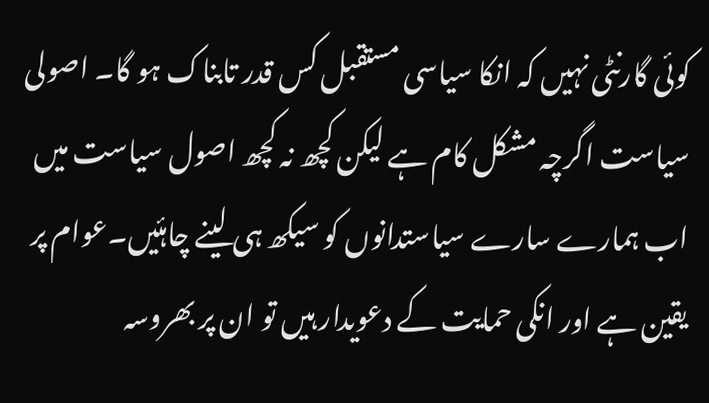کوئی گارنٹی نہیں کہ انکا سیاسی مستقبل کس قدر تابناک ہو گا۔ اصولی سیاست اگرچہ مشکل کام ہے لیکن کچھ نہ کچھ اصول سیاست میں اب ہمارے سارے سیاستدانوں کو سیکھ ہی لینے چاہئیں۔عوام پر یقین ہے اور انکی حمایت کے دعویدار ہیں تو ان پر بھروسہ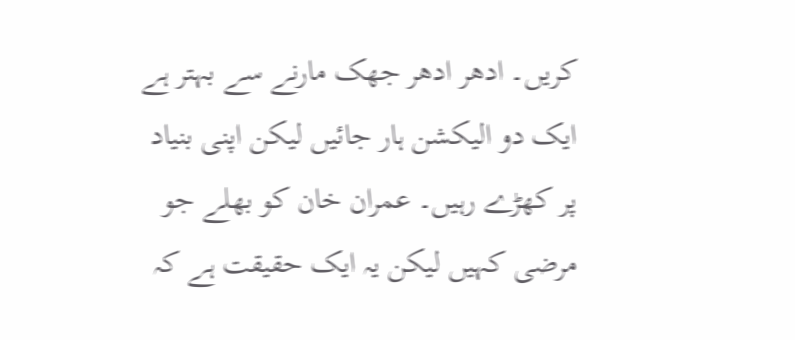کریں۔ ادھر ادھر جھک مارنے سے بہتر ہے ایک دو الیکشن ہار جائیں لیکن اپنی بنیاد پر کھڑے رہیں۔ عمران خان کو بھلے جو مرضی کہیں لیکن یہ ایک حقیقت ہے کہ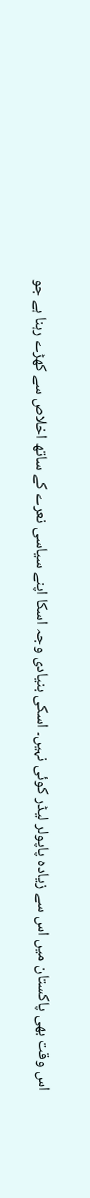اس وقت بھی پاکستان میں اس سے زیادہ پاپولر لیڈر کوئی نہیں۔ اسکی بنیادی وجہ اسکا اپنے سیاسی نعرے کے ساتھ اخلاص سے کھڑے رہنا ہے جو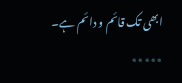ابھی تک قائم و دائم ہے۔ ٭٭٭٭٭